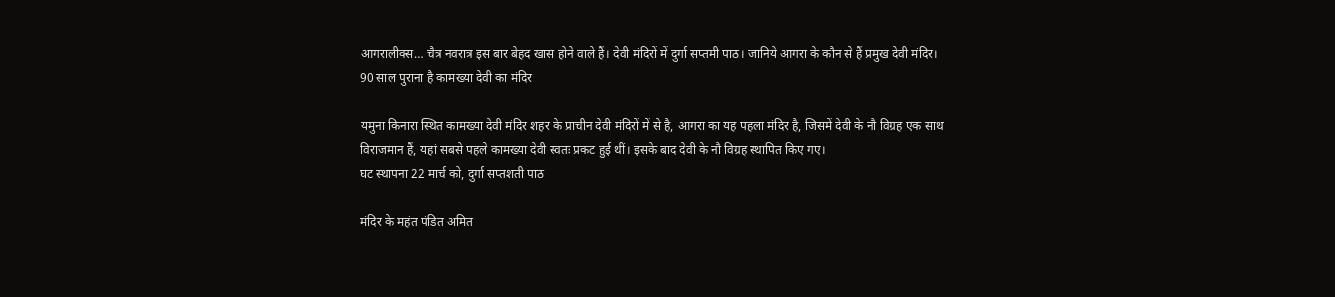आगरालीक्स… चैत्र नवरात्र इस बार बेहद खास होने वाले हैं। देवी मंदिरों में दुर्गा सप्तमी पाठ। जानिये आगरा के कौन से हैं प्रमुख देवी मंदिर।
90 साल पुराना है कामख्या देवी का मंदिर

यमुना किनारा स्थित कामख्या देवी मंदिर शहर के प्राचीन देवी मंदिरों में से है, आगरा का यह पहला मंदिर है, जिसमें देवी के नौ विग्रह एक साथ विराजमान हैं, यहां सबसे पहले कामख्या देवी स्वतः प्रकट हुई थीं। इसके बाद देवी के नौ विग्रह स्थापित किए गए।
घट स्थापना 22 मार्च को, दुर्गा सप्तशती पाठ

मंदिर के महंत पंडित अमित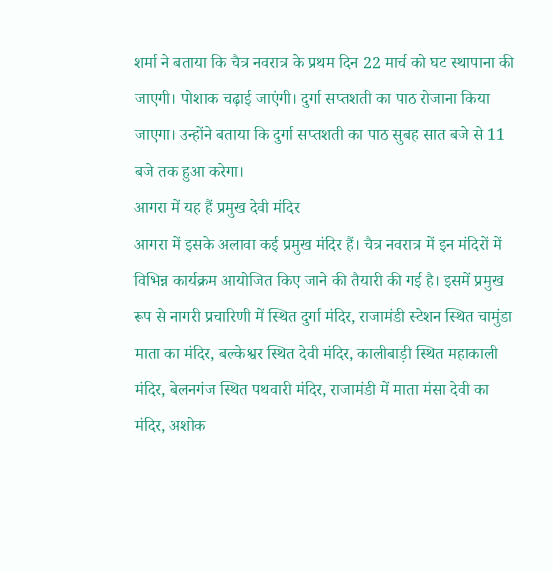शर्मा ने बताया कि चैत्र नवरात्र के प्रथम दिन 22 मार्च को घट स्थापाना की जाएगी। पोशाक चढ़ाई जाएंगी। दुर्गा सप्तशती का पाठ रोजाना किया जाएगा। उन्होंने बताया कि दुर्गा सप्तशती का पाठ सुबह सात बजे से 11 बजे तक हुआ करेगा।
आगरा में यह हैं प्रमुख देवी मंदिर
आगरा में इसके अलावा कई प्रमुख मंदिर हैं। चैत्र नवरात्र में इन मंदिरों में विभिन्न कार्यक्रम आयोजित किए जाने की तैयारी की गई है। इसमें प्रमुख रूप से नागरी प्रचारिणी में स्थित दुर्गा मंदिर, राजामंडी स्टेशन स्थित चामुंडा माता का मंदिर, बल्केश्वर स्थित देवी मंदिर, कालीबाड़ी स्थित महाकाली मंदिर, बेलनगंज स्थित पथवारी मंदिर, राजामंडी में माता मंसा देवी का मंदिर, अशोक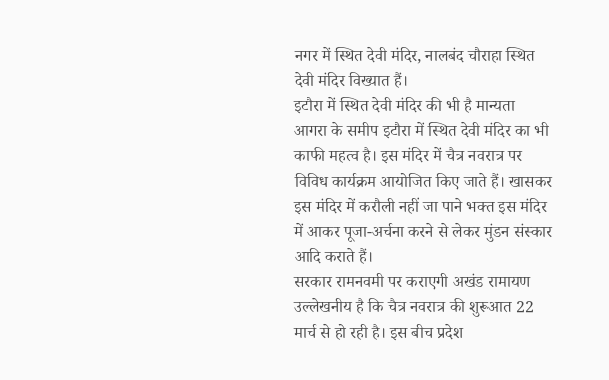नगर में स्थित देवी मंदिर, नालबंद चौराहा स्थित देवी मंदिर विख्यात हैं।
इटौरा में स्थित देवी मंदिर की भी है मान्यता
आगरा के समीप इटौरा में स्थित देवी मंदिर का भी काफी महत्व है। इस मंदिर में चैत्र नवरात्र पर विविध कार्यक्रम आयोजित किए जाते हैं। खासकर इस मंदिर में करौली नहीं जा पाने भक्त इस मंदिर में आकर पूजा-अर्चना करने से लेकर मुंडन संस्कार आदि कराते हैं।
सरकार रामनवमी पर कराएगी अखंड रामायण
उल्लेखनीय है कि चैत्र नवरात्र की शुरूआत 22 मार्च से हो रही है। इस बीच प्रदेश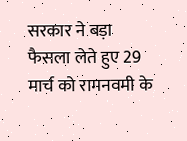सरकार ने बड़ा फैसला लेते हुए 29 मार्च को रामनवमी के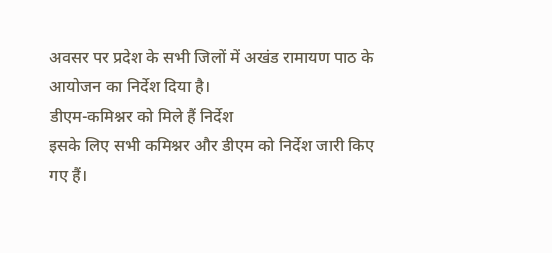अवसर पर प्रदेश के सभी जिलों में अखंड रामायण पाठ के आयोजन का निर्देश दिया है।
डीएम-कमिश्नर को मिले हैं निर्देश
इसके लिए सभी कमिश्नर और डीएम को निर्देश जारी किए गए हैं।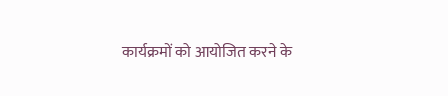कार्यक्रमों को आयोजित करने के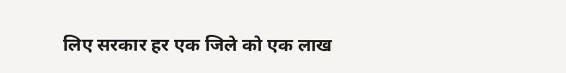लिए सरकार हर एक जिले को एक लाख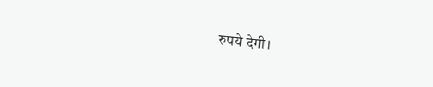रुपये देगी।